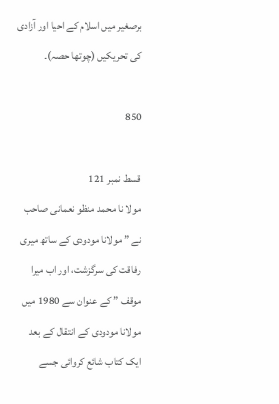برصغیر میں اسلام کے احیا اور آزادی کی تحریکیں (چوتھا حصہ)۔

850

قسط نمبر 121
مولا نا محمد منظو نعمانی صاحب نے ” مولانا مودودی کے ساتھ میری رفاقت کی سرگزشت، اور اب میرا موقف ” کے عنوان سے 1980 میں مولانا مودودی کے انتقال کے بعد ایک کتاب شائع کروائی جسے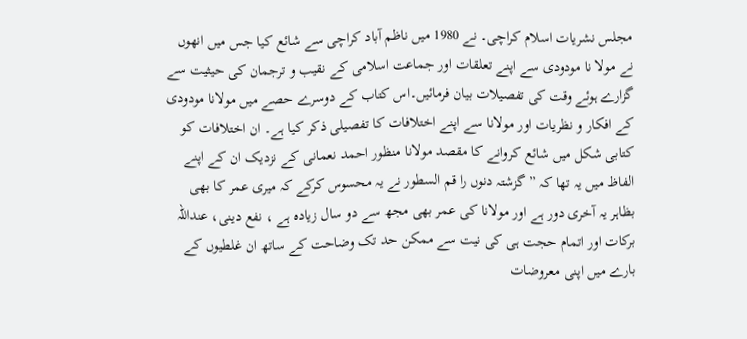مجلس نشریات اسلام کراچی۔ نے 1980 میں ناظم آباد کراچی سے شائع کیا جس میں انھوں نے مولا نا مودودی سے اپنے تعلقات اور جماعت اسلامی کے نقیب و ترجمان کی حیثیت سے گزارے ہوئے وقت کی تفصیلات بیان فرمائیں۔اس کتاب کے دوسرے حصے میں مولانا مودودی کے افکار و نظریات اور مولانا سے اپنے اختلافات کا تفصیلی ذکر کیا ہے۔ ان اختلافات کو کتابی شکل میں شائع کروانے کا مقصد مولانا منظور احمد نعمانی کے نزدیک ان کے اپنے الفاظ میں یہ تھا کہ ” گزشتہ دنوں را قم السطور نے یہ محسوس کرکے کہ میری عمر کا بھی بظاہر یہ آخری دور ہے اور مولانا کی عمر بھی مجھ سے دو سال زیادہ ہے ، نفع دینی، عنداللہ برکات اور اتمام حجت ہی کی نیت سے ممکن حد تک وضاحت کے ساتھ ان غلطیوں کے بارے میں اپنی معروضات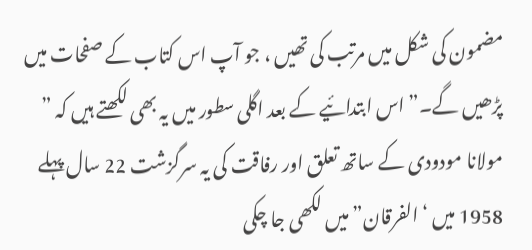مضمون کی شکل میں مرتب کی تھیں ، جو آپ اس کتاب کے صفحات میں پڑھیں گے۔” اس ابتدائیے کے بعد اگلی سطور میں یہ بھی لکھتے ہیں کہ ” مولانا مودودی کے ساتھ تعلق اور رفاقت کی یہ سرگزشت 22 سال پہلے 1958 میں ‘الفرقان” میں لکھی جا چکی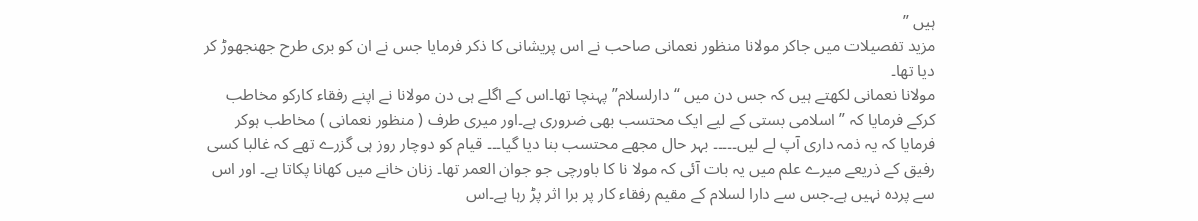ہیں ”
مزید تفصیلات میں جاکر مولانا منظور نعمانی صاحب نے اس پریشانی کا ذکر فرمایا جس نے ان کو بری طرح جھنجھوڑ کر دیا تھا۔
مولانا نعمانی لکھتے ہیں کہ جس دن میں “دارلسلام” پہنچا تھا۔اس کے اگلے ہی دن مولانا نے اپنے رفقاء کارکو مخاطب کرکے فرمایا کہ ” اسلامی بستی کے لیے ایک محتسب بھی ضروری ہے۔اور میری طرف ( منظور نعمانی ) مخاطب ہوکر فرمایا کہ یہ ذمہ داری آپ لے لیں۔۔۔۔۔ بہر حال مجھے محتسب بنا دیا گیا۔۔۔ قیام کو دوچار روز ہی گزرے تھے کہ غالبا کسی رفیق کے ذریعے میرے علم میں یہ بات آئی کہ مولا نا کا باورچی جو جوان العمر تھا۔ زنان خانے میں کھانا پکاتا ہے۔ اور اس سے پردہ نہیں ہے۔جس سے دارا لسلام کے مقیم رفقاء کار پر برا اثر پڑ رہا ہے۔اس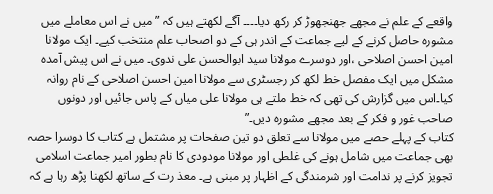واقعے کے علم نے مجھے جھنجھوڑ کر رکھ دیا۔۔۔۔ آگے لکھتے ہیں کہ ” میں نے اس معاملے میں مشورہ حاصل کرنے کے لیے جماعت کے اندر ہی کے دو اصحاب علم منتخب کیے۔ ایک مولانا امین احسن اصلاحی ،اور دوسرے مولانا سید ابوالحسن علی ندوی۔ میں نے اس پیش آمدہ مشکل میں ایک مفصل خط لکھ کر رجسٹری سے مولانا امین احسن اصلاحی کے نام روانہ کیا۔اس میں گزارش کی تھی کہ خط ملتے ہی مولانا علی میاں کے پاس جائیں اور دونوں صاحب غور و فکر کے بعد مجھے مشورہ دیں۔”
کتاب کے پہلے حصے میں مولانا سے تعلق دو تین صفحات پر مشتمل ہے کتاب کا دوسرا حصہ بھی جماعت میں شامل ہونے کی غلطی اور مولانا مودودی کا نام بطور امیر جماعت اسلامی تجویز کرنے پر ندامت اور شرمندگی کے اظہار پر مبنی ہے۔ معذ رت کے ساتھ لکھنا پڑھ رہا ہے کہ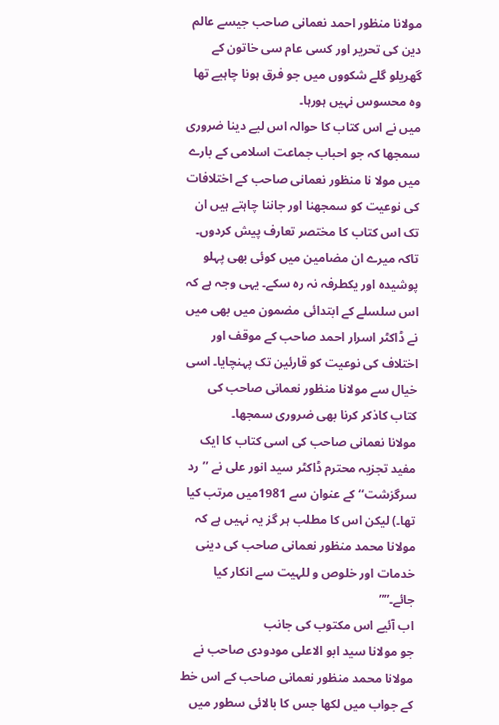مولانا منظور احمد نعمانی صاحب جیسے عالم دین کی تحریر اور کسی عام سی خاتون کے گھریلو گلے شکووں میں جو فرق ہونا چاہیے تھا وہ محسوس نہیں ہورہا۔
میں نے اس کتاب کا حوالہ اس لیے دینا ضروری سمجھا کہ جو احباب جماعت اسلامی کے بارے میں مولا نا منظور نعمانی صاحب کے اختلافات کی نوعیت کو سمجھنا اور جاننا چاہتے ہیں ان تک اس کتاب کا مختصر تعارف پیش کردوں۔ تاکہ میرے ان مضامین میں کوئی بھی پہلو پوشیدہ اور یکطرفہ نہ رہ سکے۔ یہی وجہ ہے کہ اس سلسلے کے ابتدائی مضمون میں بھی میں نے ڈاکٹر اسرار احمد صاحب کے موقف اور اختلاف کی نوعیت کو قارئین تک پہنچایا۔ اسی خیال سے مولانا منظور نعمانی صاحب کی کتاب کاذکر کرنا بھی ضروری سمجھا۔
مولانا نعمانی صاحب کی اسی کتاب کا ایک مفید تجزیہ محترم ڈاکٹر سید انور علی نے ’’رد سرگزشت‘‘ کے عنوان سے 1981میں مرتب کیا تھا۔) لیکن اس کا مطلب ہر گز یہ نہیں ہے کہ مولانا محمد منظور نعمانی صاحب کی دینی خدمات اور خلوص و للہیت سے انکار کیا جائے۔””
اب آئیے اس مکتوب کی جانب
جو مولانا سید ابو الاعلی مودودی صاحب نے مولانا محمد منظور نعمانی صاحب کے اس خط کے جواب میں لکھا جس کا بالائی سطور میں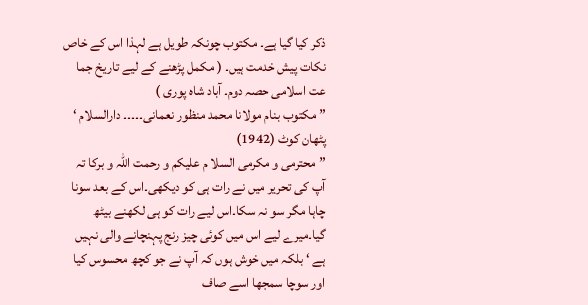ذکر کیا گیا ہے۔ مکتوب چونکہ طویل ہے لہذا اس کے خاص نکات پیش خدمت ہیں۔ ( مکمل پڑھنے کے لیے تاریخ جما عت اسلامی حصہ دوم۔ آباد شاہ پوری )
” مکتوب بنام مولانا محمد منظور نعمانی۔۔۔۔۔ دارالسلام ‘ پٹھان کوٹ (1942)
” محترمی و مکرمی السلا م علیکم و رحمت اللہ و برکا تہ
آپ کی تحریر میں نے رات ہی کو دیکھی۔اس کے بعد سونا چاہا مگر سو نہ سکا۔اس لیے رات کو ہی لکھنے بیٹھ گیا۔میرے لیے اس میں کوئی چیز رنج پہنچانے والی نہیں ہے ‘ بلکہ میں خوش ہوں کہ آپ نے جو کچھ محسوس کیا اور سوچا سمجھا اسے صاف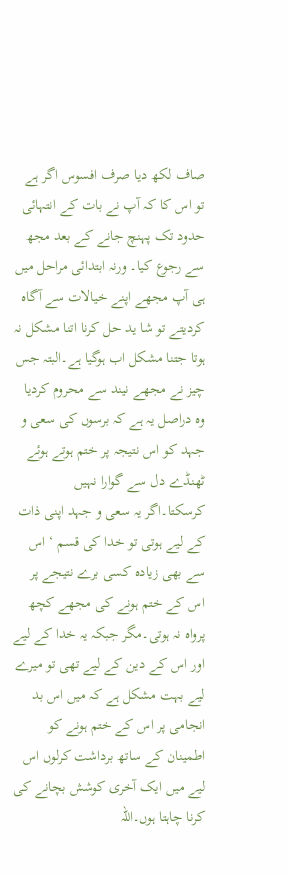صاف لکھ دیا صرف افسوس اگر ہے تو اس کا کہ آپ نے بات کے انتہائی حدود تک پہنچ جانے کے بعد مجھ سے رجوع کیا۔ ورنہ ابتدائی مراحل میں ہی آپ مجھے اپنے خیالات سے آگاہ کردیتے تو شا ید حل کرنا اتنا مشکل نہ ہوتا جتنا مشکل اب ہوگیا ہے۔البتہ جس چیز نے مجھے نیند سے محروم کردیا وہ دراصل یہ ہے کہ برسوں کی سعی و جہد کو اس نتیجہ پر ختم ہوتے ہوئے ٹھنڈے دل سے گوارا نہیں کرسکتا۔اگر یہ سعی و جہد اپنی ذات کے لیے ہوتی تو خدا کی قسم ‘ اس سے بھی زیادہ کسی برے نتیجے پر اس کے ختم ہونے کی مجھے کچھ پرواہ نہ ہوتی۔مگر جبکہ یہ خدا کے لیے اور اس کے دین کے لیے تھی تو میرے لیے بہت مشکل ہے کہ میں اس بد انجامی پر اس کے ختم ہونے کو اطمینان کے ساتھ برداشت کرلوں اس لیے میں ایک آخری کوشش بچانے کی کرنا چاہتا ہوں۔اللہ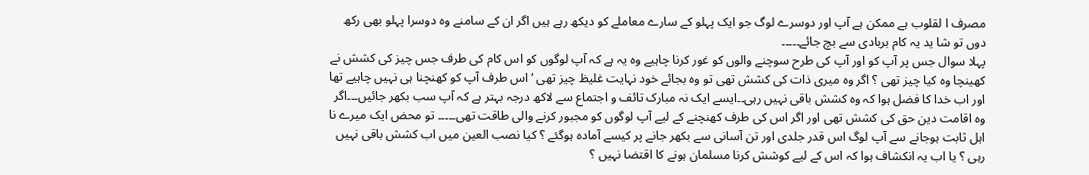مصرف ا لقلوب ہے ممکن ہے آپ اور دوسرے لوگ جو ایک پہلو کے سارے معاملے کو دیکھ رہے ہیں اگر ان کے سامنے وہ دوسرا پہلو بھی رکھ دوں تو شا ید یہ کام بربادی سے بچ جائے۔۔۔۔۔
پہلا سوال جس پر آپ کو اور آپ کی طرح سوچنے والوں کو غور کرنا چاہیے وہ یہ ہے کہ آپ لوگوں کو اس کام کی طرف جس چیز کی کشش نے کھینچا وہ کیا چیز تھی ؟ اگر وہ میری ذات کی کشش تھی تو وہ بجائے خود نہایت غلیظ چیز تھی ‘ اس طرف آپ کو کھنچنا ہی نہیں چاہیے تھا اور اب خدا کا فضل ہوا کہ وہ کشش باقی نہیں رہی۔۔ایسے ایک نہ مبارک تائف و اجتماع سے لاکھ درجہ بہتر ہے کہ آپ سب بکھر جائیں۔۔۔اگر وہ اقامت دین حق کی کشش تھی اور اگر اس کی طرف کھنچنے کے لیے آپ لوگوں کو مجبور کرنے والی طاقت تھی۔۔۔۔۔ تو محض ایک میرے نا اہل ثابت ہوجانے سے آپ لوگ اس قدر جلدی اور تن آسانی سے بکھر جانے پر کیسے آمادہ ہوگئے ؟ کیا نصب العین میں اب کشش باقی نہیں رہی ؟ یا اب یہ انکشاف ہوا کہ اس کے لیے کوشش کرنا مسلمان ہونے کا اقتضا نہیں ؟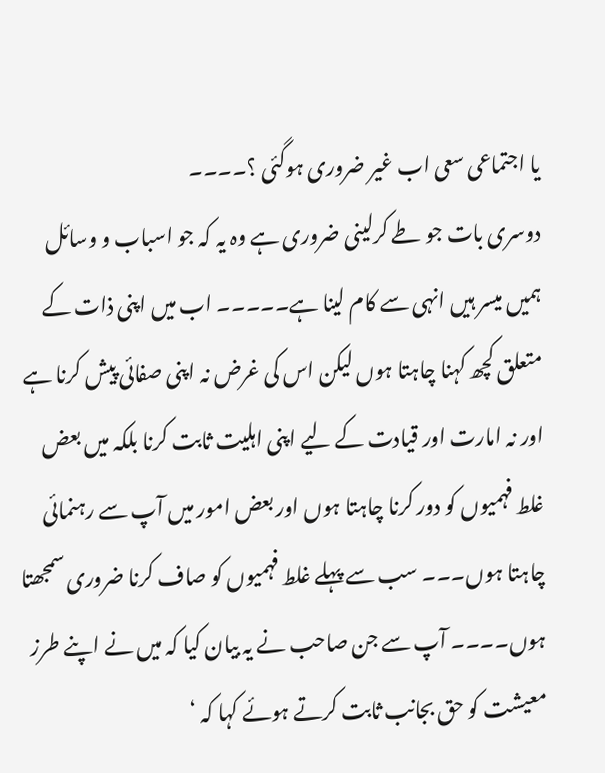یا اجتماعی سعی اب غیر ضروری ہوگئی ؟۔۔۔۔
دوسری بات جو طے کرلینی ضروری ہے وہ یہ کہ جو اسباب و وسائل ہمیں میسر ہیں انہی سے کام لینا ہے۔۔۔۔۔ اب میں اپنی ذات کے متعلق کچھ کہنا چاہتا ہوں لیکن اس کی غرض نہ اپنی صفائی پیش کرنا ہے اور نہ امارت اور قیادت کے لیے اپنی اہلیت ثابت کرنا بلکہ میں بعض غلط فہمیوں کو دور کرنا چاہتا ہوں اور بعض امور میں آپ سے رہنمائی چاہتا ہوں۔۔۔ سب سے پہلے غلط فہمیوں کو صاف کرنا ضروری سمجھتا ہوں۔۔۔۔ آپ سے جن صاحب نے یہ بیان کیا کہ میں نے اپنے طرز معیشت کو حق بجانب ثابت کرتے ہوئے کہا کہ ‘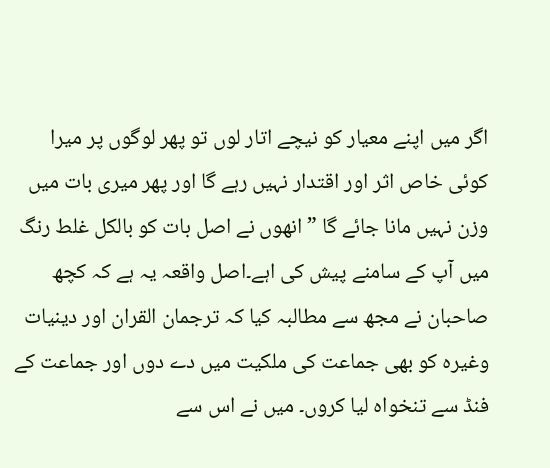اگر میں اپنے معیار کو نیچے اتار لوں تو پھر لوگوں پر میرا کوئی خاص اثر اور اقتدار نہیں رہے گا اور پھر میری بات میں وزن نہیں مانا جائے گا ” انھوں نے اصل بات کو بالکل غلط رنگ میں آپ کے سامنے پیش کی اہے۔اصل واقعہ یہ ہے کہ کچھ صاحبان نے مجھ سے مطالبہ کیا کہ ترجمان القران اور دینیات وغیرہ کو بھی جماعت کی ملکیت میں دے دوں اور جماعت کے فنڈ سے تنخواہ لیا کروں۔ میں نے اس سے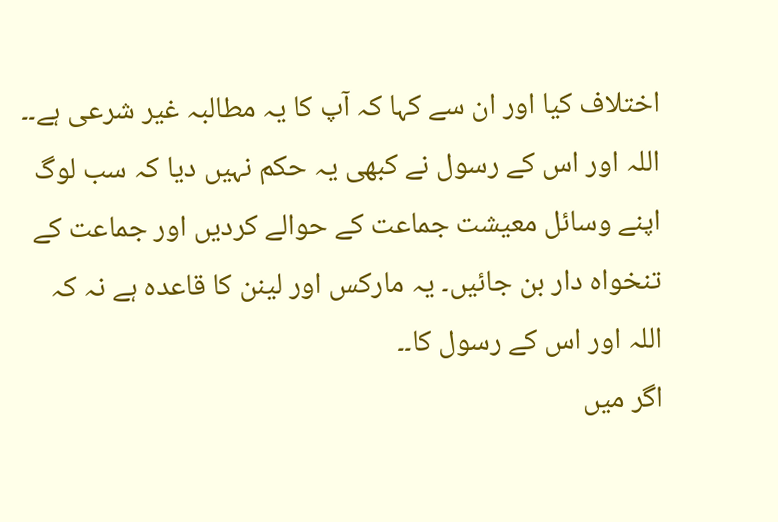اختلاف کیا اور ان سے کہا کہ آپ کا یہ مطالبہ غیر شرعی ہے۔۔ اللہ اور اس کے رسول نے کبھی یہ حکم نہیں دیا کہ سب لوگ اپنے وسائل معیشت جماعت کے حوالے کردیں اور جماعت کے تنخواہ دار بن جائیں۔ یہ مارکس اور لینن کا قاعدہ ہے نہ کہ اللہ اور اس کے رسول کا۔۔
اگر میں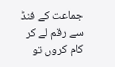جماعت کے فنڈ سے رقم لے کر کام کروں تو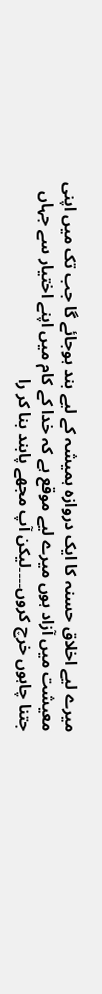میرے لیے اخلاق حسنہ کا ایک دروازہ ہمیشہ کے لیے بند ہوجائے گا جب تک میں اپنی معیشت میں آزاد ہوں میرے لیے موقع ہے کہ خدا کے کام میں اپنے اختیار سے جہاں جتنا چاہوں خرچ کروں۔۔۔۔لیکن آپ مجھے پابند بنا کر را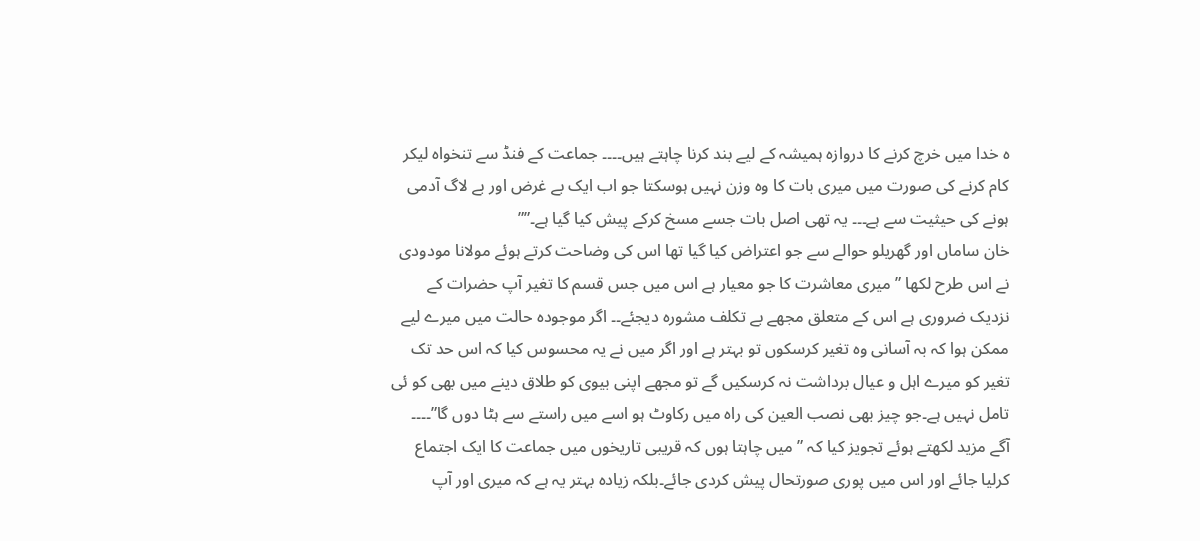ہ خدا میں خرچ کرنے کا دروازہ ہمیشہ کے لیے بند کرنا چاہتے ہیں۔۔۔۔ جماعت کے فنڈ سے تنخواہ لیکر کام کرنے کی صورت میں میری بات کا وہ وزن نہیں ہوسکتا جو اب ایک بے غرض اور بے لاگ آدمی ہونے کی حیثیت سے ہے۔۔۔ یہ تھی اصل بات جسے مسخ کرکے پیش کیا گیا ہے۔””
خان ساماں اور گھریلو حوالے سے جو اعتراض کیا گیا تھا اس کی وضاحت کرتے ہوئے مولانا مودودی نے اس طرح لکھا ” میری معاشرت کا جو معیار ہے اس میں جس قسم کا تغیر آپ حضرات کے نزدیک ضروری ہے اس کے متعلق مجھے بے تکلف مشورہ دیجئے۔۔ اگر موجودہ حالت میں میرے لیے ممکن ہوا کہ بہ آسانی وہ تغیر کرسکوں تو بہتر ہے اور اگر میں نے یہ محسوس کیا کہ اس حد تک تغیر کو میرے اہل و عیال برداشت نہ کرسکیں گے تو مجھے اپنی بیوی کو طلاق دینے میں بھی کو ئی تامل نہیں ہے۔جو چیز بھی نصب العین کی راہ میں رکاوٹ ہو اسے میں راستے سے ہٹا دوں گا”۔۔۔۔ آگے مزید لکھتے ہوئے تجویز کیا کہ ” میں چاہتا ہوں کہ قریبی تاریخوں میں جماعت کا ایک اجتماع کرلیا جائے اور اس میں پوری صورتحال پیش کردی جائے۔بلکہ زیادہ بہتر یہ ہے کہ میری اور آپ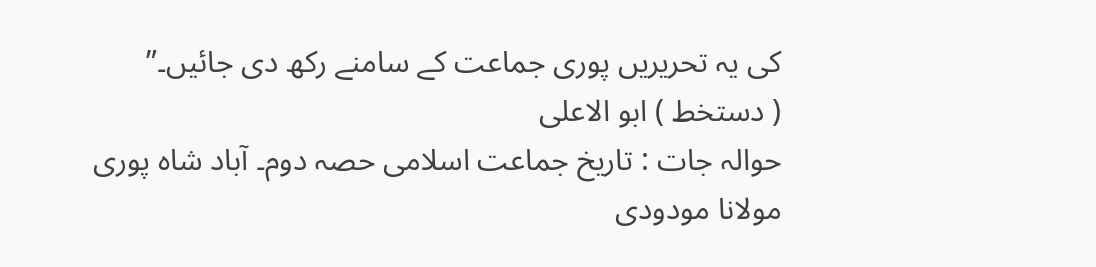کی یہ تحریریں پوری جماعت کے سامنے رکھ دی جائیں۔”
( دستخط ) ابو الاعلی
حوالہ جات : تاریخ جماعت اسلامی حصہ دوم۔ آباد شاہ پوری
مولانا مودودی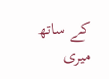کے ساتھ میری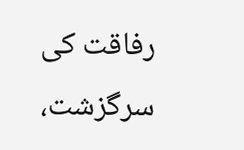رفاقت کی سرگزشت،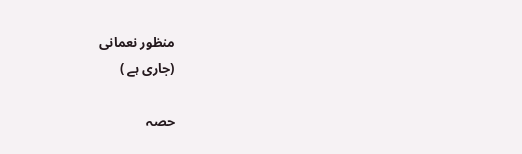منظور نعمانی
(جاری ہے )

حصہ